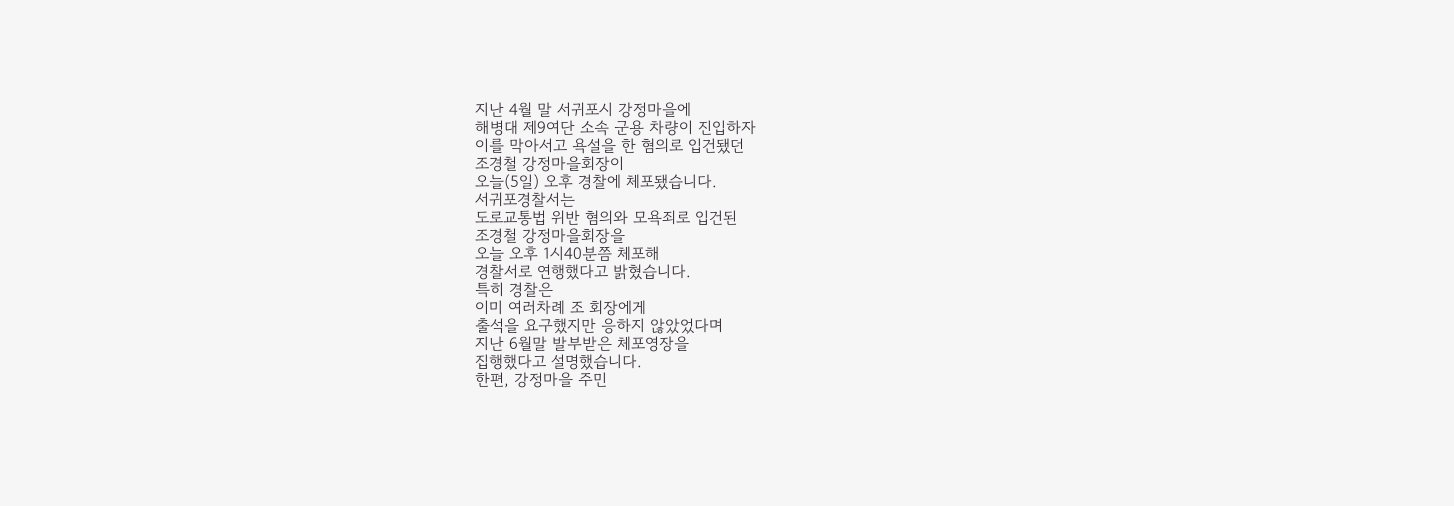지난 4월 말 서귀포시 강정마을에
해병대 제9여단 소속 군용 차량이 진입하자
이를 막아서고 욕설을 한 혐의로 입건됐던
조경철 강정마을회장이
오늘(5일) 오후 경찰에 체포됐습니다.
서귀포경찰서는
도로교통법 위반 혐의와 모욕죄로 입건된
조경철 강정마을회장을
오늘 오후 1시40분쯤 체포해
경찰서로 연행했다고 밝혔습니다.
특히 경찰은
이미 여러차례 조 회장에게
출석을 요구했지만 응하지 않았었다며
지난 6월말 발부받은 체포영장을
집행했다고 설명했습니다.
한편, 강정마을 주민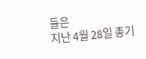들은
지난 4월 28일 총기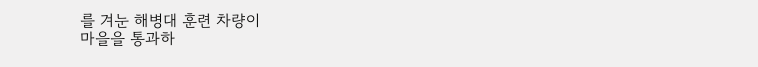를 겨눈 해병대 훈련 차량이
마을을 통과하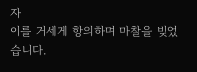자
이를 거세게 항의하며 마찰을 빚었습니다.